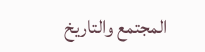المجتمع والتاريخ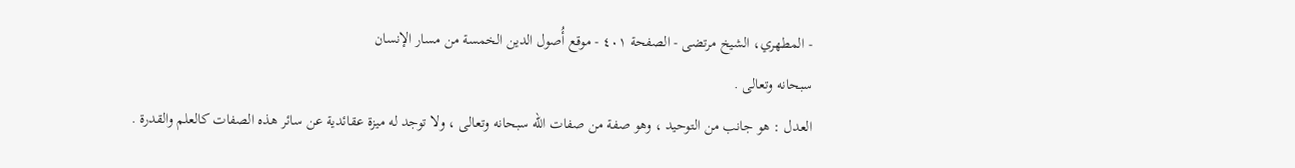- المطهري، الشيخ مرتضى - الصفحة ٤٠١ - موقع أُصول الدين الخمسة من مسار الإنسان
سبحانه وتعالى .
العدل : هو جانب من التوحيد ، وهو صفة من صفات الله سبحانه وتعالى ، ولا توجد له ميزة عقائدية عن سائر هذه الصفات كالعلم والقدرة .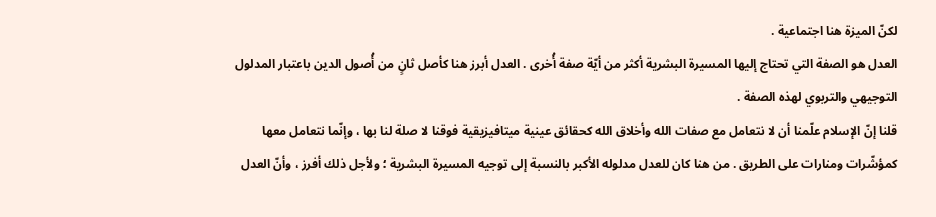لكنّ الميزة هنا اجتماعية .
العدل هو الصفة التي تحتاج إليها المسيرة البشرية أكثر من أيّة صفة أُخرى . العدل أبرز هنا كأصل ثانٍ من أُصول الدين باعتبار المدلول التوجيهي والتربوي لهذه الصفة .
قلنا إنّ الإسلام علّمنا أن لا نتعامل مع صفات الله وأخلاق الله كحقائق عينية ميتافيزيقية فوقنا لا صلة لنا بها ، وإنّما نتعامل معها كمؤشّرات ومنارات على الطريق . من هنا كان للعدل مدلوله الأكبر بالنسبة إلى توجيه المسيرة البشرية ؛ ولأجل ذلك أفرز ، وأنّ العدل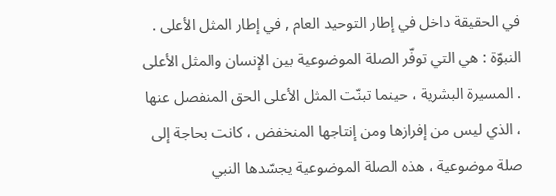في الحقيقة داخل في إطار التوحيد العام , في إطار المثل الأعلى .
النبوّة : هي التي توفّر الصلة الموضوعية بين الإنسان والمثل الأعلى . المسيرة البشرية ، حينما تبنّت المثل الأعلى الحق المنفصل عنها ، الذي ليس من إفرازها ومن إنتاجها المنخفض ، كانت بحاجة إلى صلة موضوعية ، هذه الصلة الموضوعية يجسّدها النبي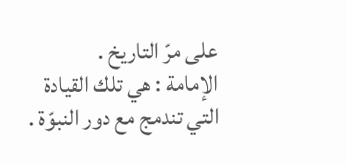على مرّ التاريخ .
الإمامة : هي تلك القيادة التي تندمج مع دور النبوّة .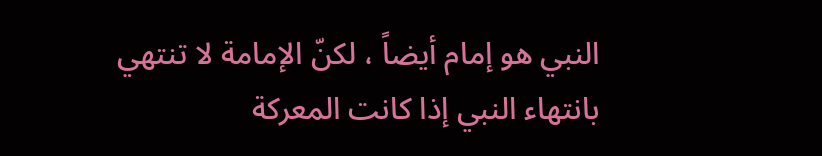النبي هو إمام أيضاً ، لكنّ الإمامة لا تنتهي بانتهاء النبي إذا كانت المعركة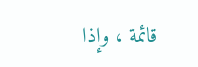قائمة ، وإذا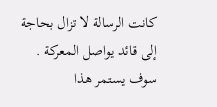كانت الرسالة لا تزال بحاجة إلى قائد يواصل المعركة . سوف يستمر هذا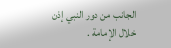الجانب من دور النبي إذن خلال الإمامة .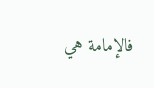فالإمامة هي